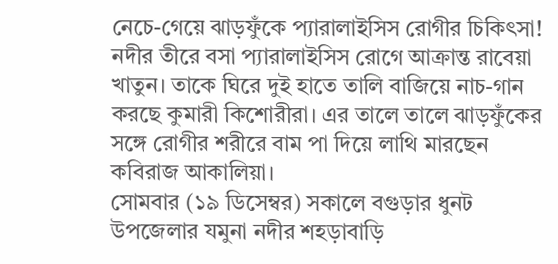নেচে-গেয়ে ঝাড়ফুঁকে প্যারালাইসিস রোগীর চিকিৎসা!
নদীর তীরে বসা প্যারালাইসিস রোগে আক্রান্ত রাবেয়া খাতুন। তাকে ঘিরে দুই হাতে তালি বাজিয়ে নাচ-গান করছে কুমারী কিশোরীরা। এর তালে তালে ঝাড়ফুঁকের সঙ্গে রোগীর শরীরে বাম পা দিয়ে লাথি মারছেন কবিরাজ আকালিয়া।
সোমবার (১৯ ডিসেম্বর) সকালে বগুড়ার ধুনট উপজেলার যমুনা নদীর শহড়াবাড়ি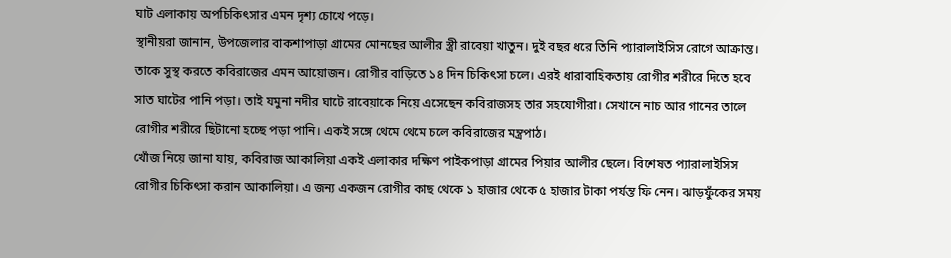ঘাট এলাকায় অপচিকিৎসার এমন দৃশ্য চোখে পড়ে।
স্থানীয়রা জানান, উপজেলার বাকশাপাড়া গ্রামের মোনছের আলীর স্ত্রী রাবেয়া খাতুন। দুই বছর ধরে তিনি প্যারালাইসিস রোগে আক্রান্ত। তাকে সুস্থ করতে কবিরাজের এমন আয়োজন। রোগীর বাড়িতে ১৪ দিন চিকিৎসা চলে। এরই ধারাবাহিকতায় রোগীর শরীরে দিতে হবে সাত ঘাটের পানি পড়া। তাই যমুনা নদীর ঘাটে রাবেয়াকে নিয়ে এসেছেন কবিরাজসহ তার সহযোগীরা। সেখানে নাচ আর গানের তালে রোগীর শরীরে ছিটানো হচ্ছে পড়া পানি। একই সঙ্গে থেমে থেমে চলে কবিরাজের মন্ত্রপাঠ।
খোঁজ নিয়ে জানা যায়, কবিরাজ আকালিয়া একই এলাকার দক্ষিণ পাইকপাড়া গ্রামের পিয়ার আলীর ছেলে। বিশেষত প্যারালাইসিস রোগীর চিকিৎসা করান আকালিয়া। এ জন্য একজন রোগীর কাছ থেকে ১ হাজার থেকে ৫ হাজার টাকা পর্যন্ত ফি নেন। ঝাড়ফুঁকের সময়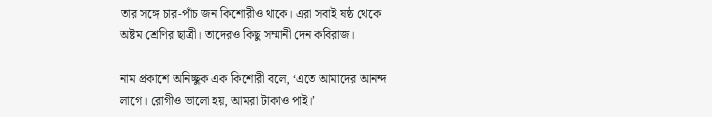তার সঙ্গে চার-পাঁচ জন কিশোরীও থাকে। এরা সবাই ষষ্ঠ থেকে অষ্টম শ্রেণির ছাত্রী। তাদেরও কিছু সম্মানী দেন কবিরাজ।

নাম প্রকাশে অনিচ্ছুক এক কিশোরী বলে, ‘এতে আমাদের আনন্দ লাগে। রোগীও ভালো হয়, আমরা টাকাও পাই।’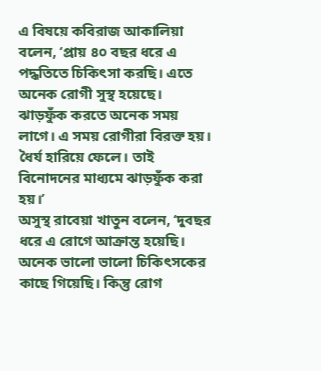এ বিষয়ে কবিরাজ আকালিয়া বলেন, ‘প্রায় ৪০ বছর ধরে এ পদ্ধতিতে চিকিৎসা করছি। এতে অনেক রোগী সুস্থ হয়েছে। ঝাড়ফুঁক করতে অনেক সময় লাগে। এ সময় রোগীরা বিরক্ত হয়। ধৈর্য হারিয়ে ফেলে। তাই বিনোদনের মাধ্যমে ঝাড়ফুঁক করা হয়।’
অসুস্থ রাবেয়া খাতুন বলেন, ‘দুবছর ধরে এ রোগে আক্রান্ত হয়েছি। অনেক ভালো ভালো চিকিৎসকের কাছে গিয়েছি। কিন্তু রোগ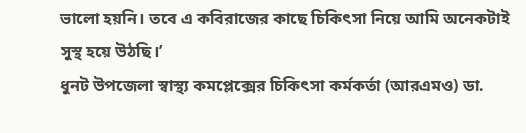ভালো হয়নি। তবে এ কবিরাজের কাছে চিকিৎসা নিয়ে আমি অনেকটাই সুস্থ হয়ে উঠছি।’
ধুনট উপজেলা স্বাস্থ্য কমপ্লেক্সের চিকিৎসা কর্মকর্তা (আরএমও) ডা.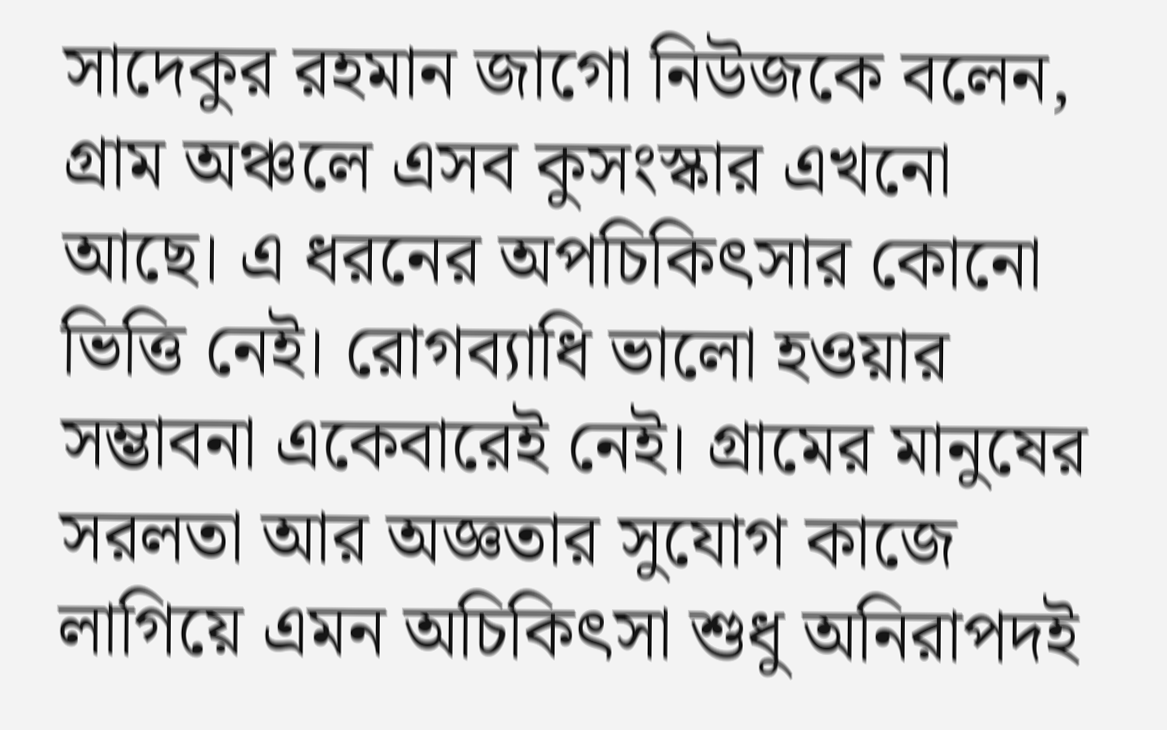সাদেকুর রহমান জাগো নিউজকে বলেন, গ্রাম অঞ্চলে এসব কুসংস্কার এখনো আছে। এ ধরনের অপচিকিৎসার কোনো ভিত্তি নেই। রোগব্যাধি ভালো হওয়ার সম্ভাবনা একেবারেই নেই। গ্রামের মানুষের সরলতা আর অজ্ঞতার সুযোগ কাজে লাগিয়ে এমন অচিকিৎসা শুধু অনিরাপদই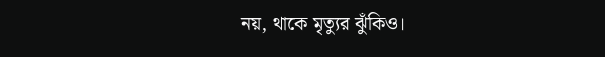নয়, থাকে মৃত্যুর ঝুঁকিও।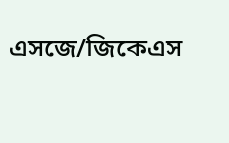এসজে/জিকেএস